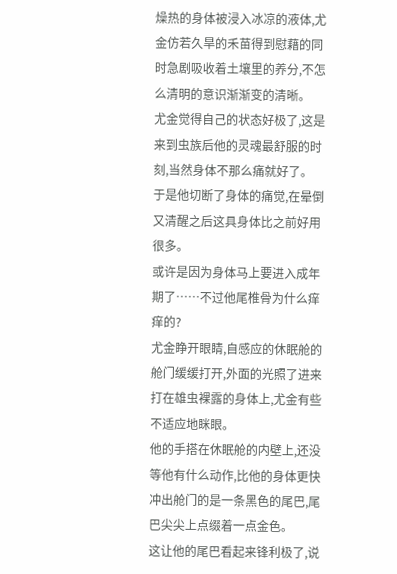燥热的身体被浸入冰凉的液体,尤金仿若久旱的禾苗得到慰藉的同时急剧吸收着土壤里的养分,不怎么清明的意识渐渐变的清晰。
尤金觉得自己的状态好极了,这是来到虫族后他的灵魂最舒服的时刻,当然身体不那么痛就好了。
于是他切断了身体的痛觉,在晕倒又清醒之后这具身体比之前好用很多。
或许是因为身体马上要进入成年期了……不过他尾椎骨为什么痒痒的?
尤金睁开眼睛,自感应的休眠舱的舱门缓缓打开,外面的光照了进来打在雄虫裸露的身体上,尤金有些不适应地眯眼。
他的手搭在休眠舱的内壁上,还没等他有什么动作,比他的身体更快冲出舱门的是一条黑色的尾巴,尾巴尖尖上点缀着一点金色。
这让他的尾巴看起来锋利极了,说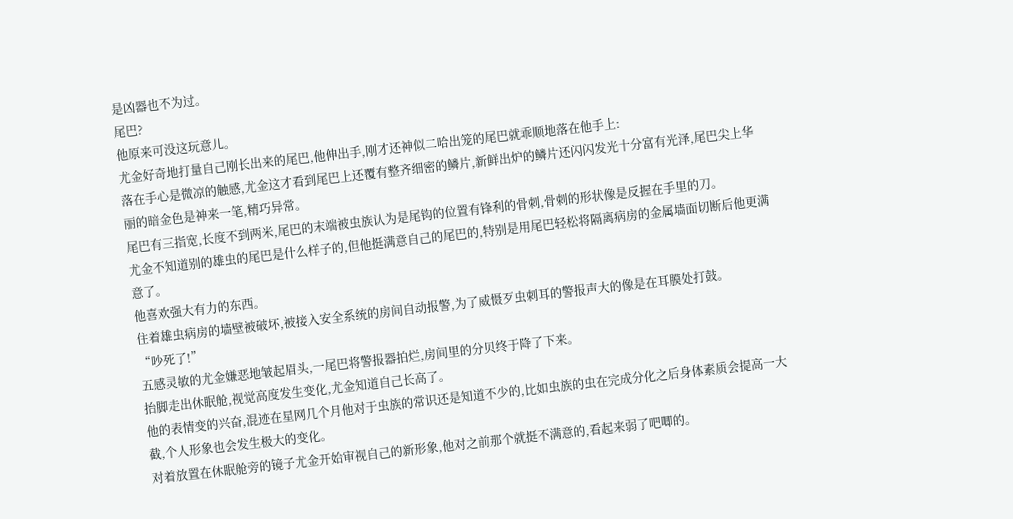是凶器也不为过。
尾巴?
他原来可没这玩意儿。
尤金好奇地打量自己刚长出来的尾巴,他伸出手,刚才还神似二哈出笼的尾巴就乖顺地落在他手上:
落在手心是微凉的触感,尤金这才看到尾巴上还覆有整齐细密的鳞片,新鲜出炉的鳞片还闪闪发光十分富有光泽,尾巴尖上华丽的暗金色是神来一笔,精巧异常。
尾巴有三指宽,长度不到两米,尾巴的末端被虫族认为是尾钩的位置有锋利的骨刺,骨刺的形状像是反握在手里的刀。
尤金不知道别的雄虫的尾巴是什么样子的,但他挺满意自己的尾巴的,特别是用尾巴轻松将隔离病房的金属墙面切断后他更满意了。
他喜欢强大有力的东西。
住着雄虫病房的墙壁被破坏,被接入安全系统的房间自动报警,为了威慑歹虫刺耳的警报声大的像是在耳膜处打鼓。
“吵死了!”
五感灵敏的尤金嫌恶地皱起眉头,一尾巴将警报器拍烂,房间里的分贝终于降了下来。
抬脚走出休眠舱,视觉高度发生变化,尤金知道自己长高了。
他的表情变的兴奋,混迹在星网几个月他对于虫族的常识还是知道不少的,比如虫族的虫在完成分化之后身体素质会提高一大截,个人形象也会发生极大的变化。
对着放置在休眠舱旁的镜子尤金开始审视自己的新形象,他对之前那个就挺不满意的,看起来弱了吧唧的。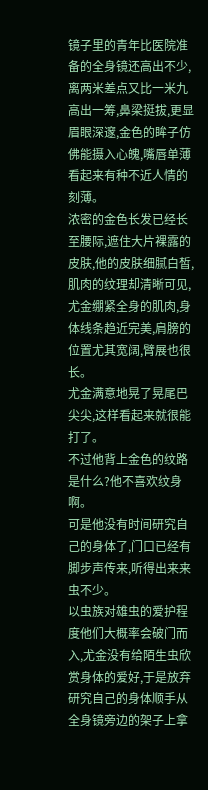镜子里的青年比医院准备的全身镜还高出不少,离两米差点又比一米九高出一筹,鼻梁挺拔,更显眉眼深邃,金色的眸子仿佛能摄入心魄,嘴唇单薄看起来有种不近人情的刻薄。
浓密的金色长发已经长至腰际,遮住大片裸露的皮肤,他的皮肤细腻白皙,肌肉的纹理却清晰可见,尤金绷紧全身的肌肉,身体线条趋近完美,肩膀的位置尤其宽阔,臂展也很长。
尤金满意地晃了晃尾巴尖尖,这样看起来就很能打了。
不过他背上金色的纹路是什么?他不喜欢纹身啊。
可是他没有时间研究自己的身体了,门口已经有脚步声传来,听得出来来虫不少。
以虫族对雄虫的爱护程度他们大概率会破门而入,尤金没有给陌生虫欣赏身体的爱好,于是放弃研究自己的身体顺手从全身镜旁边的架子上拿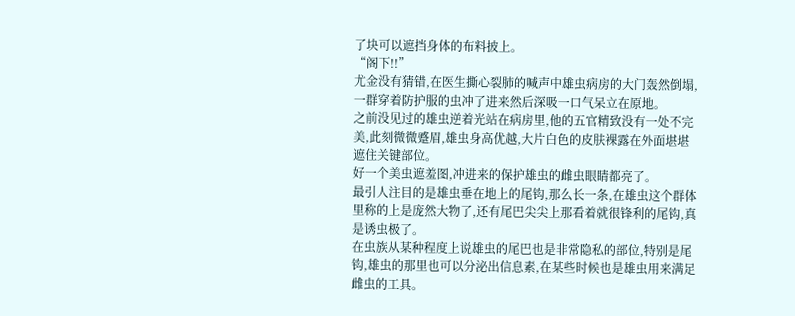了块可以遮挡身体的布料披上。
“阁下!!”
尤金没有猜错,在医生撕心裂肺的喊声中雄虫病房的大门轰然倒塌,一群穿着防护服的虫冲了进来然后深吸一口气呆立在原地。
之前没见过的雄虫逆着光站在病房里,他的五官精致没有一处不完美,此刻微微蹙眉,雄虫身高优越,大片白色的皮肤裸露在外面堪堪遮住关键部位。
好一个美虫遮羞图,冲进来的保护雄虫的雌虫眼睛都亮了。
最引人注目的是雄虫垂在地上的尾钩,那么长一条,在雄虫这个群体里称的上是庞然大物了,还有尾巴尖尖上那看着就很锋利的尾钩,真是诱虫极了。
在虫族从某种程度上说雄虫的尾巴也是非常隐私的部位,特别是尾钩,雄虫的那里也可以分泌出信息素,在某些时候也是雄虫用来满足雌虫的工具。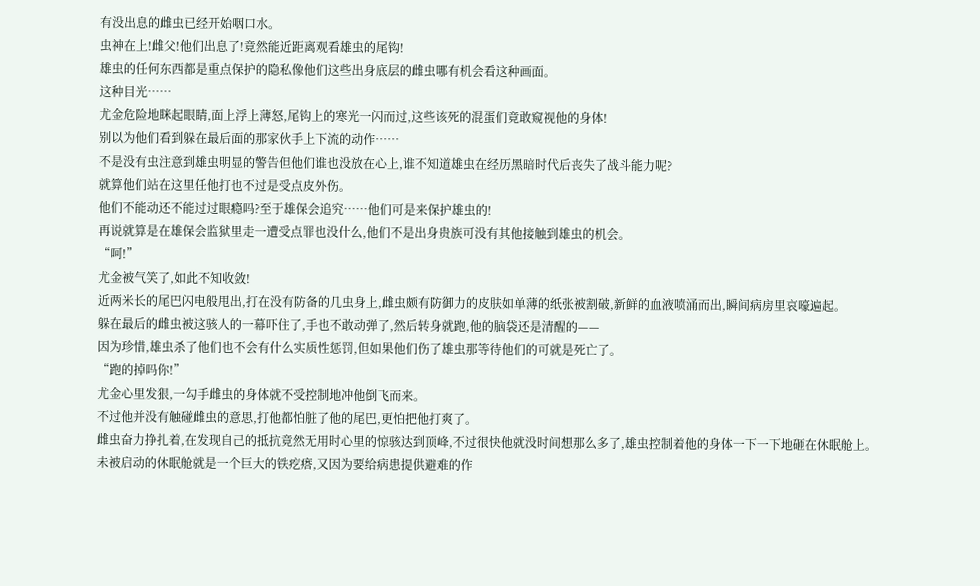有没出息的雌虫已经开始咽口水。
虫神在上!雌父!他们出息了!竟然能近距离观看雄虫的尾钩!
雄虫的任何东西都是重点保护的隐私像他们这些出身底层的雌虫哪有机会看这种画面。
这种目光……
尤金危险地眯起眼睛,面上浮上薄怒,尾钩上的寒光一闪而过,这些该死的混蛋们竟敢窥视他的身体!
别以为他们看到躲在最后面的那家伙手上下流的动作……
不是没有虫注意到雄虫明显的警告但他们谁也没放在心上,谁不知道雄虫在经历黑暗时代后丧失了战斗能力呢?
就算他们站在这里任他打也不过是受点皮外伤。
他们不能动还不能过过眼瘾吗?至于雄保会追究……他们可是来保护雄虫的!
再说就算是在雄保会监狱里走一遭受点罪也没什么,他们不是出身贵族可没有其他接触到雄虫的机会。
“呵!”
尤金被气笑了,如此不知收敛!
近两米长的尾巴闪电般甩出,打在没有防备的几虫身上,雌虫颇有防御力的皮肤如单薄的纸张被割破,新鲜的血液喷涌而出,瞬间病房里哀嚎遍起。
躲在最后的雌虫被这骇人的一幕吓住了,手也不敢动弹了,然后转身就跑,他的脑袋还是清醒的——
因为珍惜,雄虫杀了他们也不会有什么实质性惩罚,但如果他们伤了雄虫那等待他们的可就是死亡了。
“跑的掉吗你!”
尤金心里发狠,一勾手雌虫的身体就不受控制地冲他倒飞而来。
不过他并没有触碰雌虫的意思,打他都怕脏了他的尾巴,更怕把他打爽了。
雌虫奋力挣扎着,在发现自己的抵抗竟然无用时心里的惊骇达到顶峰,不过很快他就没时间想那么多了,雄虫控制着他的身体一下一下地砸在休眠舱上。
未被启动的休眠舱就是一个巨大的铁疙瘩,又因为要给病患提供避难的作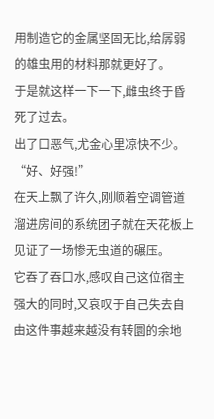用制造它的金属坚固无比,给孱弱的雄虫用的材料那就更好了。
于是就这样一下一下,雌虫终于昏死了过去。
出了口恶气,尤金心里凉快不少。
“好、好强!”
在天上飘了许久,刚顺着空调管道溜进房间的系统团子就在天花板上见证了一场惨无虫道的碾压。
它吞了吞口水,感叹自己这位宿主强大的同时,又哀叹于自己失去自由这件事越来越没有转圜的余地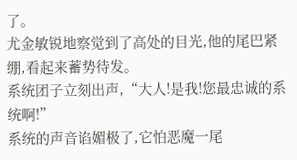了。
尤金敏锐地察觉到了高处的目光,他的尾巴紧绷,看起来蓄势待发。
系统团子立刻出声,“大人!是我!您最忠诚的系统啊!”
系统的声音谄媚极了,它怕恶魔一尾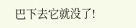巴下去它就没了!